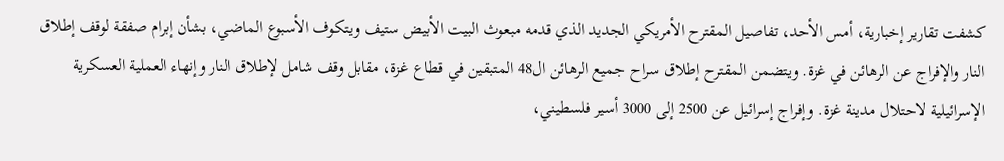كشفت تقارير إخبارية، أمس الأحد، تفاصيل المقترح الأمريكي الجديد الذي قدمه مبعوث البيت الأبيض ستيف ويتكوف الأسبوع الماضي، بشأن إبرام صفقة لوقف إطلاق النار والإفراج عن الرهائن في غزة. ويتضمن المقترح إطلاق سراح جميع الرهائن ال48 المتبقين في قطاع غزة، مقابل وقف شامل لإطلاق النار وإنهاء العملية العسكرية الإسرائيلية لاحتلال مدينة غزة. وإفراج إسرائيل عن 2500 إلى 3000 أسير فلسطيني،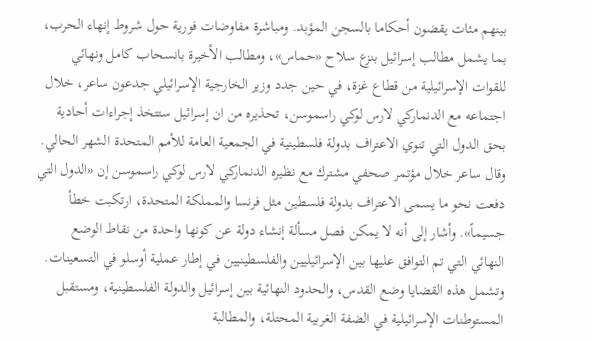بينهم مئات يقضون أحكاما بالسجن المؤبد. ومباشرة مفاوضات فورية حول شروط إنهاء الحرب، بما يشمل مطالب إسرائيل بنزع سلاح «حماس»، ومطالب الأخيرة بانسحاب كامل ونهائي للقوات الإسرائيلية من قطاع غزة، في حين جدد وزير الخارجية الإسرائيلي جدعون ساعر، خلال اجتماعه مع الدنماركي لارس لوكي راسموسن، تحذيره من ان إسرائيل ستتخذ إجراءات أحادية بحق الدول التي تنوي الاعتراف بدولة فلسطينية في الجمعية العامة للأمم المتحدة الشهر الحالي.
وقال ساعر خلال مؤتمر صحفي مشترك مع نظيره الدنماركي لارس لوكي راسموسن إن «الدول التي دفعت نحو ما يسمى الاعتراف بدولة فلسطين مثل فرنسا والمملكة المتحدة، ارتكبت خطأ جسيماً». وأشار إلى أنه لا يمكن فصل مسألة إنشاء دولة عن كونها واحدة من نقاط الوضع النهائي التي تم التوافق عليها بين الإسرائيليين والفلسطينيين في إطار عملية أوسلو في التسعينات. وتشمل هذه القضايا وضع القدس، والحدود النهائية بين إسرائيل والدولة الفلسطينية، ومستقبل المستوطنات الإسرائيلية في الضفة الغربية المحتلة، والمطالبة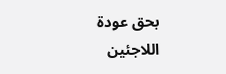بحق عودة اللاجئين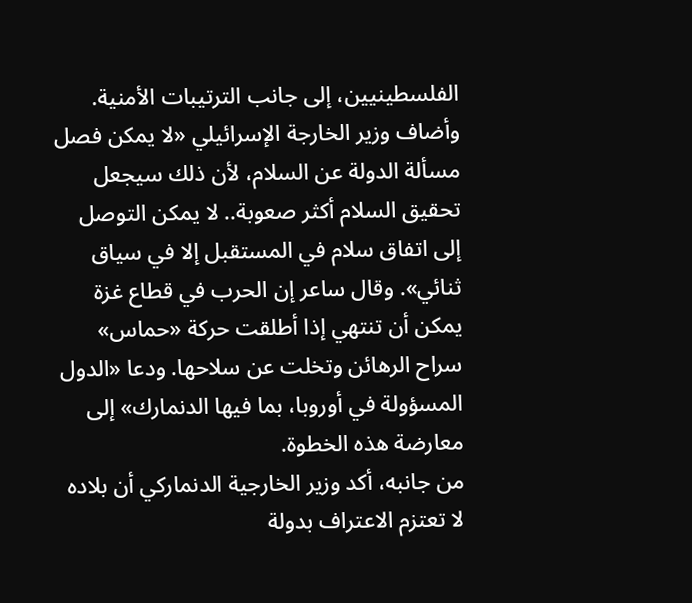الفلسطينيين، إلى جانب الترتيبات الأمنية. وأضاف وزير الخارجة الإسرائيلي «لا يمكن فصل مسألة الدولة عن السلام، لأن ذلك سيجعل تحقيق السلام أكثر صعوبة.. لا يمكن التوصل إلى اتفاق سلام في المستقبل إلا في سياق ثنائي». وقال ساعر إن الحرب في قطاع غزة يمكن أن تنتهي إذا أطلقت حركة «حماس» سراح الرهائن وتخلت عن سلاحها. ودعا «الدول المسؤولة في أوروبا، بما فيها الدنمارك» إلى معارضة هذه الخطوة.
من جانبه، أكد وزير الخارجية الدنماركي أن بلاده لا تعتزم الاعتراف بدولة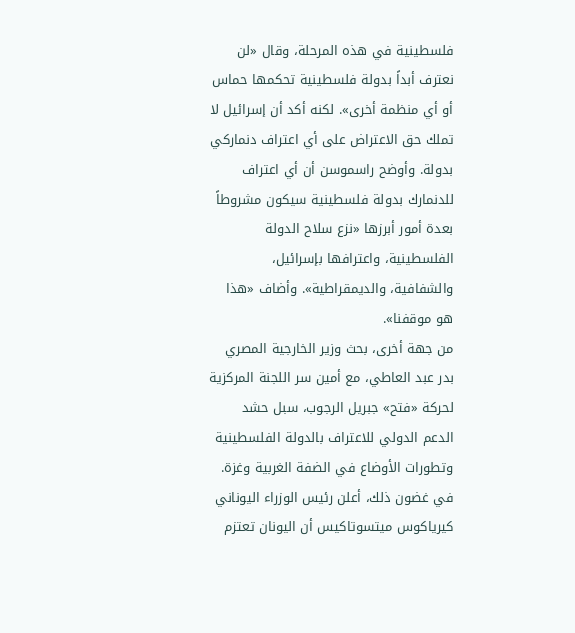فلسطينية في هذه المرحلة، وقال «لن نعترف أبداً بدولة فلسطينية تحكمها حماس أو أي منظمة أخرى». لكنه أكد أن إسرائيل لا تملك حق الاعتراض على أي اعتراف دنماركي بدولة. وأوضح راسموسن أن أي اعتراف للدنمارك بدولة فلسطينية سيكون مشروطاً بعدة أمور أبرزها «نزع سلاح الدولة الفلسطينية، واعترافها بإسرائيل، والشفافية، والديمقراطية». وأضاف «هذا هو موقفنا».
من جهة أخرى، بحث وزير الخارجية المصري بدر عبد العاطي، مع أمين سر اللجنة المركزية لحركة «فتح» جبريل الرجوب، سبل حشد الدعم الدولي للاعتراف بالدولة الفلسطينية وتطورات الأوضاع في الضفة الغربية وغزة.
في غضون ذلك، أعلن رئيس الوزراء اليوناني كيرياكوس ميتسوتاكيس أن اليونان تعتزم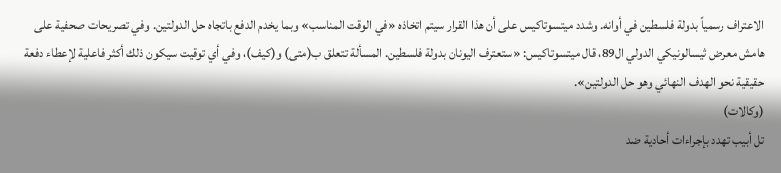الاعتراف رسمياً بدولة فلسطين في أوانه. وشدد ميتسوتاكيس على أن هذا القرار سيتم اتخاذه «في الوقت المناسب» وبما يخدم الدفع باتجاه حل الدولتين. وفي تصريحات صحفية على هامش معرض ثيسالونيكي الدولي ال89، قال ميتسوتاكيس: «ستعترف اليونان بدولة فلسطين. المسألة تتعلق ب(متى) و(كيف)، وفي أي توقيت سيكون ذلك أكثر فاعلية لإعطاء دفعة حقيقية نحو الهدف النهائي وهو حل الدولتين».
(وكالات)
تل أبيب تهدد بإجراءات أحادية ضد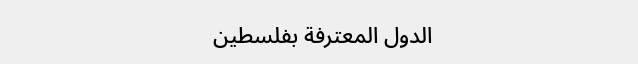الدول المعترفة بفلسطين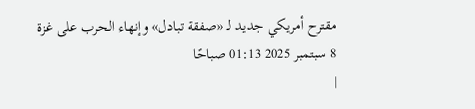مقترح أمريكي جديد لـ «صفقة تبادل» وإنهاء الحرب على غزة
8 سبتمبر 2025 01:13 صباحًا
|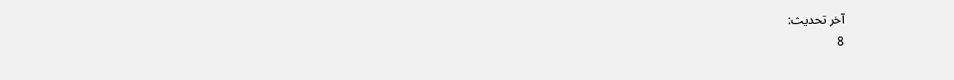آخر تحديث:
8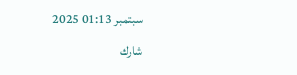سبتمبر 01:13 2025
شارك